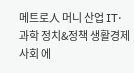메트로人 머니 산업 IT·과학 정치&정책 생활경제 사회 에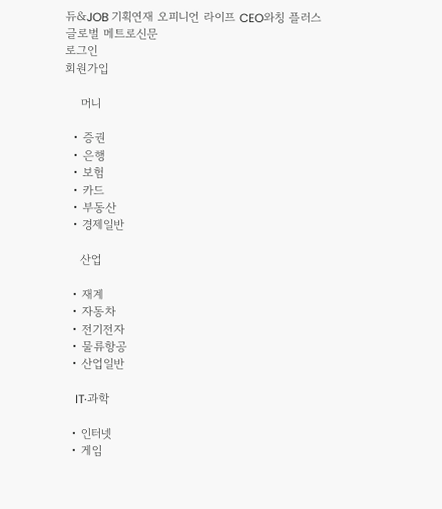듀&JOB 기획연재 오피니언 라이프 CEO와칭 플러스
글로벌 메트로신문
로그인
회원가입

    머니

  • 증권
  • 은행
  • 보험
  • 카드
  • 부동산
  • 경제일반

    산업

  • 재계
  • 자동차
  • 전기전자
  • 물류항공
  • 산업일반

    IT·과학

  • 인터넷
  • 게임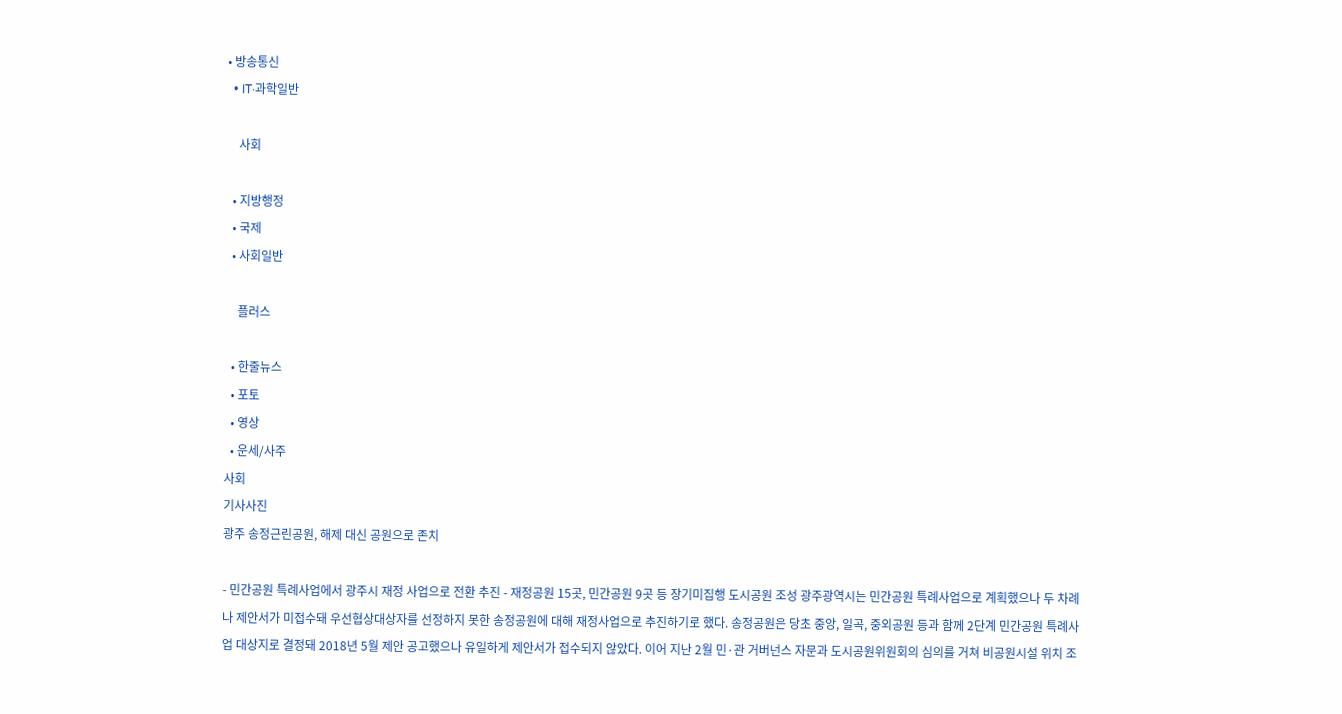• 방송통신
  • IT·과학일반

    사회

  • 지방행정
  • 국제
  • 사회일반

    플러스

  • 한줄뉴스
  • 포토
  • 영상
  • 운세/사주
사회
기사사진
광주 송정근린공원, 해제 대신 공원으로 존치

- 민간공원 특례사업에서 광주시 재정 사업으로 전환 추진 - 재정공원 15곳, 민간공원 9곳 등 장기미집행 도시공원 조성 광주광역시는 민간공원 특례사업으로 계획했으나 두 차례나 제안서가 미접수돼 우선협상대상자를 선정하지 못한 송정공원에 대해 재정사업으로 추진하기로 했다. 송정공원은 당초 중앙, 일곡, 중외공원 등과 함께 2단계 민간공원 특례사업 대상지로 결정돼 2018년 5월 제안 공고했으나 유일하게 제안서가 접수되지 않았다. 이어 지난 2월 민·관 거버넌스 자문과 도시공원위원회의 심의를 거쳐 비공원시설 위치 조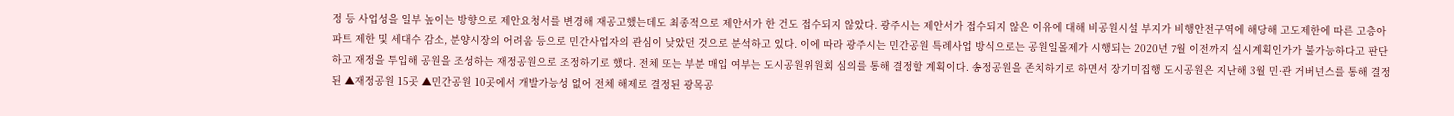정 등 사업성을 일부 높이는 방향으로 제안요청서를 변경해 재공고했는데도 최종적으로 제안서가 한 건도 접수되지 않았다. 광주시는 제안서가 접수되지 않은 이유에 대해 비공원시설 부지가 비행안전구역에 해당해 고도제한에 따른 고층아파트 제한 및 세대수 감소, 분양시장의 어려움 등으로 민간사업자의 관심이 낮았던 것으로 분석하고 있다. 이에 따라 광주시는 민간공원 특례사업 방식으로는 공원일몰제가 시행되는 2020년 7월 이전까지 실시계획인가가 불가능하다고 판단하고 재정을 투입해 공원을 조성하는 재정공원으로 조정하기로 했다. 전체 또는 부분 매입 여부는 도시공원위원회 심의를 통해 결정할 계획이다. 송정공원을 존치하기로 하면서 장기미집행 도시공원은 지난해 3월 민·관 거버넌스를 통해 결정된 ▲재정공원 15곳 ▲민간공원 10곳에서 개발가능성 없어 전체 해제로 결정된 광목공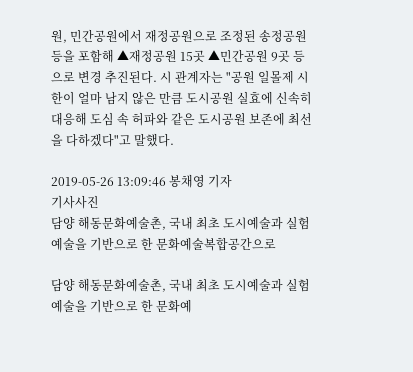원, 민간공원에서 재정공원으로 조정된 송정공원 등을 포함해 ▲재정공원 15곳 ▲민간공원 9곳 등으로 변경 추진된다. 시 관계자는 "공원 일몰제 시한이 얼마 남지 않은 만큼 도시공원 실효에 신속히 대응해 도심 속 허파와 같은 도시공원 보존에 최선을 다하겠다"고 말했다.

2019-05-26 13:09:46 봉채영 기자
기사사진
담양 해동문화예술촌, 국내 최초 도시예술과 실험예술을 기반으로 한 문화예술복합공간으로

담양 해동문화예술촌, 국내 최초 도시예술과 실험예술을 기반으로 한 문화예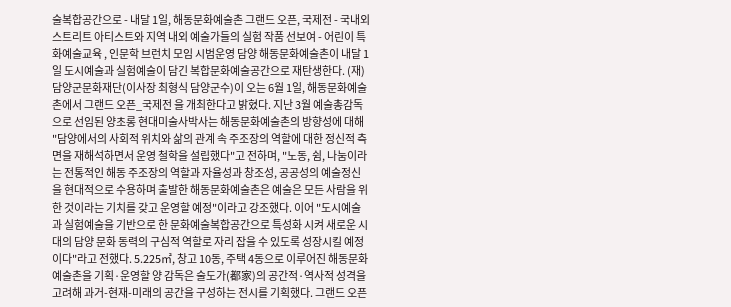술복합공간으로 - 내달 1일, 해동문화예술촌 그랜드 오픈, 국제전 - 국내외 스트리트 아티스트와 지역 내외 예술가들의 실험 작품 선보여 - 어린이 특화예술교육 , 인문학 브런치 모임 시범운영 담양 해동문화예술촌이 내달 1일 도시예술과 실험예술이 담긴 복합문화예술공간으로 재탄생한다. (재)담양군문화재단(이사장 최형식 담양군수)이 오는 6월 1일, 해동문화예술촌에서 그랜드 오픈_국제전 을 개최한다고 밝혔다. 지난 3월 예술총감독으로 선임된 양초롱 현대미술사박사는 해동문화예술촌의 방향성에 대해 "담양에서의 사회적 위치와 삶의 관계 속 주조장의 역할에 대한 정신적 측면을 재해석하면서 운영 철학을 설립했다"고 전하며, "노동, 쉼, 나눔이라는 전통적인 해동 주조장의 역할과 자율성과 창조성, 공공성의 예술정신을 현대적으로 수용하며 출발한 해동문화예술촌은 예술은 모든 사람을 위한 것이라는 기치를 갖고 운영할 예정"이라고 강조했다. 이어 "도시예술과 실험예술을 기반으로 한 문화예술복합공간으로 특성화 시켜 새로운 시대의 담양 문화 동력의 구심적 역할로 자리 잡을 수 있도록 성장시킬 예정이다"라고 전했다. 5.225㎡, 창고 10동, 주택 4동으로 이루어진 해동문화예술촌을 기획·운영할 양 감독은 술도가(都家)의 공간적·역사적 성격을 고려해 과거-현재-미래의 공간을 구성하는 전시를 기획했다. 그랜드 오픈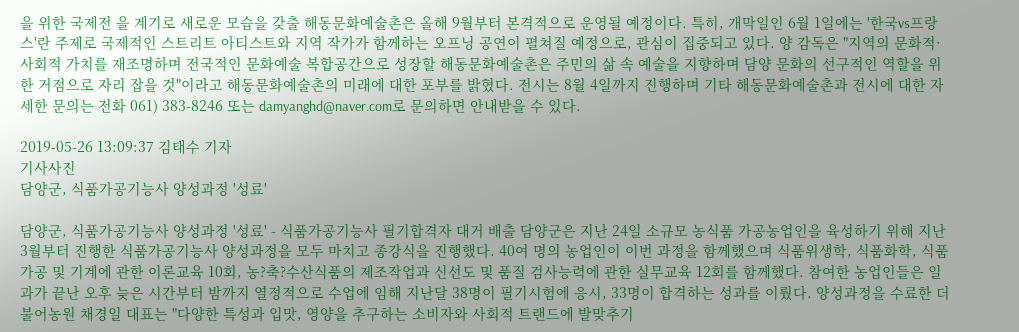을 위한 국제전 을 계기로 새로운 모습을 갖출 해동문화예술촌은 올해 9월부터 본격적으로 운영될 예정이다. 특히, 개막일인 6월 1일에는 '한국vs프랑스'란 주제로 국제적인 스트리트 아티스트와 지역 작가가 함께하는 오프닝 공연이 펼쳐질 예정으로, 관심이 집중되고 있다. 양 감독은 "지역의 문화적·사회적 가치를 재조명하며 전국적인 문화예술 복합공간으로 성장할 해동문화예술촌은 주민의 삶 속 예술을 지향하며 담양 문화의 선구적인 역할을 위한 거점으로 자리 잡을 것"이라고 해동문화예술촌의 미래에 대한 포부를 밝혔다. 전시는 8월 4일까지 진행하며 기타 해동문화예술촌과 전시에 대한 자세한 문의는 전화 061) 383-8246 또는 damyanghd@naver.com로 문의하면 안내받을 수 있다.

2019-05-26 13:09:37 김태수 기자
기사사진
담양군, 식품가공기능사 양성과정 '성료'

담양군, 식품가공기능사 양성과정 '성료' - 식품가공기능사 필기합격자 대거 배출 담양군은 지난 24일 소규모 농식품 가공농업인을 육성하기 위해 지난 3월부터 진행한 식품가공기능사 양성과정을 모두 마치고 종강식을 진행했다. 40여 명의 농업인이 이번 과정을 함께했으며 식품위생학, 식품화학, 식품가공 및 기계에 관한 이론교육 10회, 농?축?수산식품의 제조작업과 신선도 및 품질 검사능력에 관한 실무교육 12회를 함께했다. 참여한 농업인들은 일과가 끝난 오후 늦은 시간부터 밤까지 열정적으로 수업에 임해 지난달 38명이 필기시험에 응시, 33명이 합격하는 성과를 이뤘다. 양성과정을 수료한 더불어농원 채경일 대표는 "다양한 특성과 입맛, 영양을 추구하는 소비자와 사회적 트랜드에 발맞추기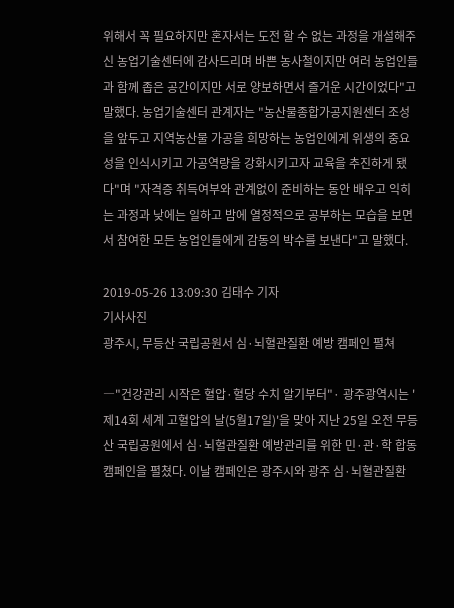위해서 꼭 필요하지만 혼자서는 도전 할 수 없는 과정을 개설해주신 농업기술센터에 감사드리며 바쁜 농사철이지만 여러 농업인들과 함께 좁은 공간이지만 서로 양보하면서 즐거운 시간이었다"고 말했다. 농업기술센터 관계자는 "농산물종합가공지원센터 조성을 앞두고 지역농산물 가공을 희망하는 농업인에게 위생의 중요성을 인식시키고 가공역량을 강화시키고자 교육을 추진하게 됐다"며 "자격증 취득여부와 관계없이 준비하는 동안 배우고 익히는 과정과 낮에는 일하고 밤에 열정적으로 공부하는 모습을 보면서 참여한 모든 농업인들에게 감동의 박수를 보낸다"고 말했다.

2019-05-26 13:09:30 김태수 기자
기사사진
광주시, 무등산 국립공원서 심·뇌혈관질환 예방 캠페인 펼쳐

―"건강관리 시작은 혈압·혈당 수치 알기부터"· 광주광역시는 '제14회 세계 고혈압의 날(5월17일)'을 맞아 지난 25일 오전 무등산 국립공원에서 심·뇌혈관질환 예방관리를 위한 민·관·학 합동 캠페인을 펼쳤다. 이날 캠페인은 광주시와 광주 심·뇌혈관질환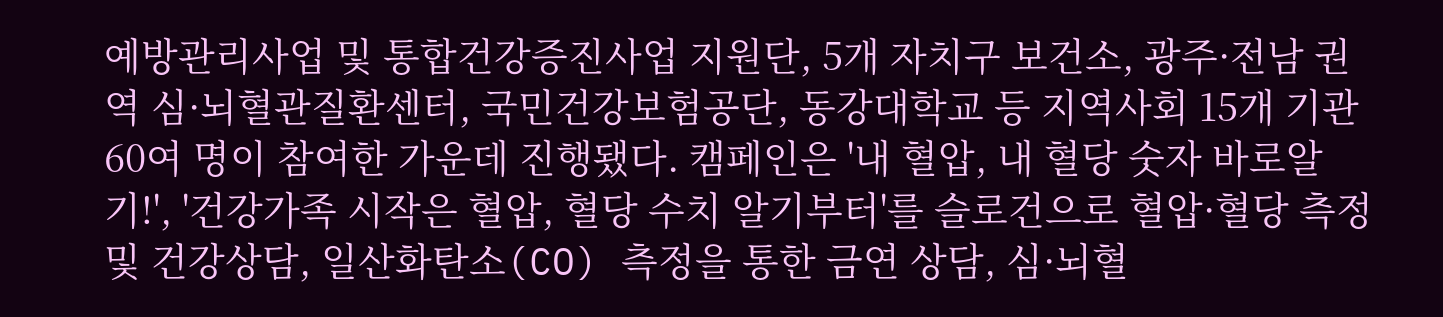예방관리사업 및 통합건강증진사업 지원단, 5개 자치구 보건소, 광주·전남 권역 심·뇌혈관질환센터, 국민건강보험공단, 동강대학교 등 지역사회 15개 기관 60여 명이 참여한 가운데 진행됐다. 캠페인은 '내 혈압, 내 혈당 숫자 바로알기!', '건강가족 시작은 혈압, 혈당 수치 알기부터'를 슬로건으로 혈압·혈당 측정 및 건강상담, 일산화탄소(CO) 측정을 통한 금연 상담, 심·뇌혈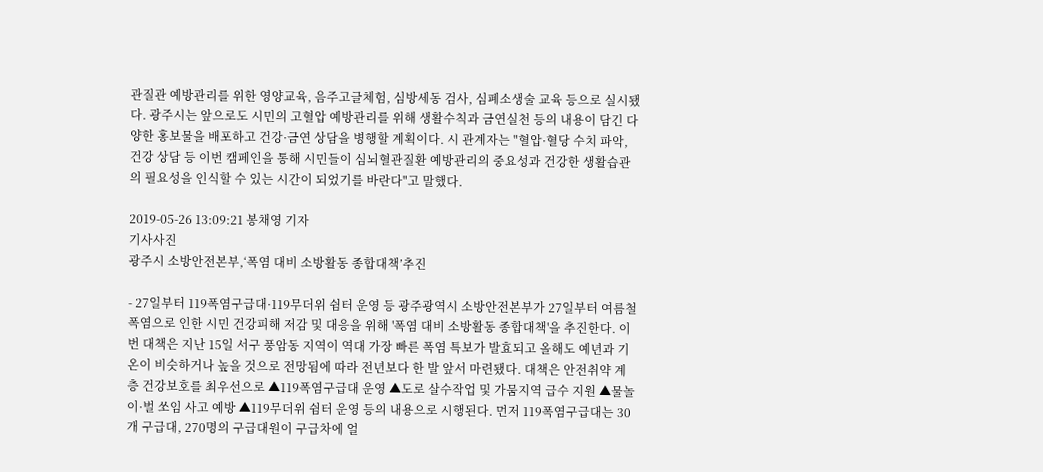관질관 예방관리를 위한 영양교육, 음주고글체험, 심방세동 검사, 심폐소생술 교육 등으로 실시됐다. 광주시는 앞으로도 시민의 고혈압 예방관리를 위해 생활수칙과 금연실천 등의 내용이 담긴 다양한 홍보물을 배포하고 건강·금연 상담을 병행할 계획이다. 시 관계자는 "혈압·혈당 수치 파악, 건강 상담 등 이번 캠페인을 통해 시민들이 심뇌혈관질환 예방관리의 중요성과 건강한 생활습관의 필요성을 인식할 수 있는 시간이 되었기를 바란다"고 말했다.

2019-05-26 13:09:21 봉채영 기자
기사사진
광주시 소방안전본부,‘폭염 대비 소방활동 종합대책’추진

- 27일부터 119폭염구급대·119무더위 쉼터 운영 등 광주광역시 소방안전본부가 27일부터 여름철 폭염으로 인한 시민 건강피해 저감 및 대응을 위해 '폭염 대비 소방활동 종합대책'을 추진한다. 이번 대책은 지난 15일 서구 풍암동 지역이 역대 가장 빠른 폭염 특보가 발효되고 올해도 예년과 기온이 비슷하거나 높을 것으로 전망됨에 따라 전년보다 한 발 앞서 마련됐다. 대책은 안전취약 계층 건강보호를 최우선으로 ▲119폭염구급대 운영 ▲도로 살수작업 및 가뭄지역 급수 지원 ▲물놀이·벌 쏘임 사고 예방 ▲119무더위 쉼터 운영 등의 내용으로 시행된다. 먼저 119폭염구급대는 30개 구급대, 270명의 구급대원이 구급차에 얼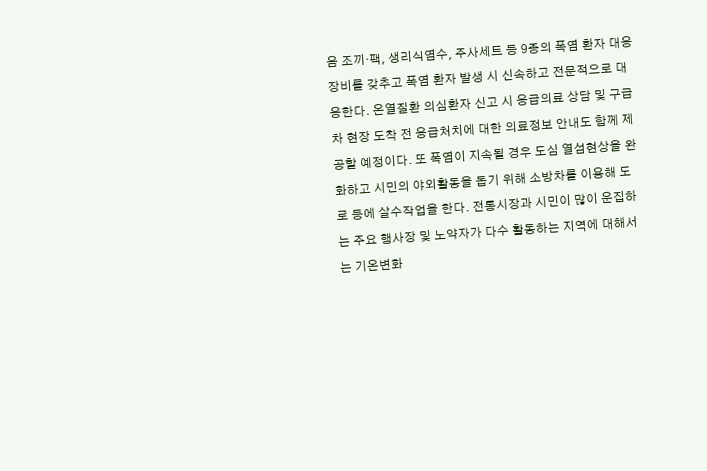음 조끼·팩, 생리식염수, 주사세트 등 9종의 폭염 환자 대응장비를 갖추고 폭염 환자 발생 시 신속하고 전문적으로 대응한다. 온열질환 의심환자 신고 시 응급의료 상담 및 구급차 현장 도착 전 응급처치에 대한 의료정보 안내도 함께 제공할 예정이다. 또 폭염이 지속될 경우 도심 열섬현상을 완화하고 시민의 야외활동을 돕기 위해 소방차를 이용해 도로 등에 살수작업을 한다. 전통시장과 시민이 많이 운집하는 주요 행사장 및 노약자가 다수 활동하는 지역에 대해서는 기온변화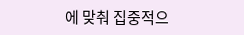에 맞춰 집중적으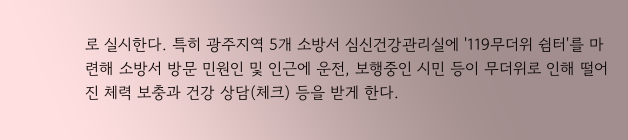로 실시한다. 특히 광주지역 5개 소방서 심신건강관리실에 '119무더위 쉼터'를 마련해 소방서 방문 민원인 및 인근에 운전, 보행중인 시민 등이 무더위로 인해 떨어진 체력 보충과 건강 상담(체크) 등을 받게 한다.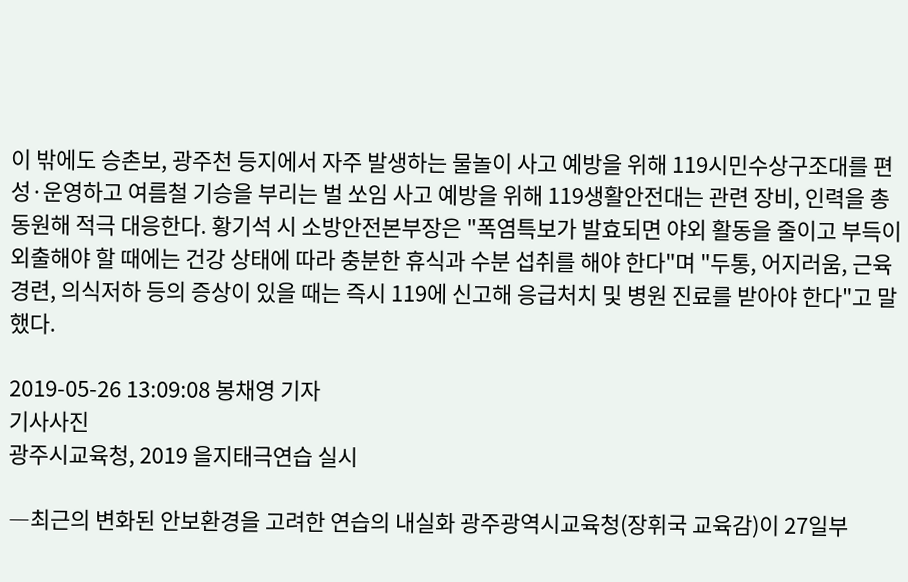이 밖에도 승촌보, 광주천 등지에서 자주 발생하는 물놀이 사고 예방을 위해 119시민수상구조대를 편성·운영하고 여름철 기승을 부리는 벌 쏘임 사고 예방을 위해 119생활안전대는 관련 장비, 인력을 총동원해 적극 대응한다. 황기석 시 소방안전본부장은 "폭염특보가 발효되면 야외 활동을 줄이고 부득이 외출해야 할 때에는 건강 상태에 따라 충분한 휴식과 수분 섭취를 해야 한다"며 "두통, 어지러움, 근육경련, 의식저하 등의 증상이 있을 때는 즉시 119에 신고해 응급처치 및 병원 진료를 받아야 한다"고 말했다.

2019-05-26 13:09:08 봉채영 기자
기사사진
광주시교육청, 2019 을지태극연습 실시

―최근의 변화된 안보환경을 고려한 연습의 내실화 광주광역시교육청(장휘국 교육감)이 27일부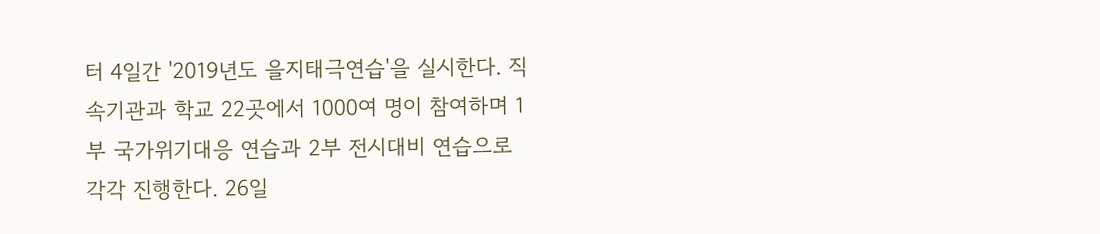터 4일간 '2019년도 을지태극연습'을 실시한다. 직속기관과 학교 22곳에서 1000여 명이 참여하며 1부 국가위기대응 연습과 2부 전시대비 연습으로 각각 진행한다. 26일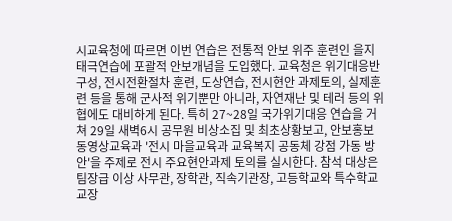시교육청에 따르면 이번 연습은 전통적 안보 위주 훈련인 을지태극연습에 포괄적 안보개념을 도입했다. 교육청은 위기대응반 구성, 전시전환절차 훈련, 도상연습, 전시현안 과제토의, 실제훈련 등을 통해 군사적 위기뿐만 아니라, 자연재난 및 테러 등의 위협에도 대비하게 된다. 특히 27~28일 국가위기대응 연습을 거쳐 29일 새벽6시 공무원 비상소집 및 최초상황보고, 안보홍보 동영상교육과 '전시 마을교육과 교육복지 공동체 강점 가동 방안'을 주제로 전시 주요현안과제 토의를 실시한다. 참석 대상은 팀장급 이상 사무관, 장학관, 직속기관장, 고등학교와 특수학교 교장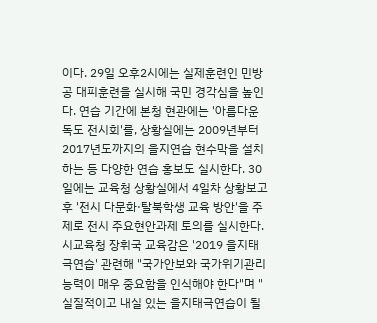이다. 29일 오후2시에는 실제훈련인 민방공 대피훈련을 실시해 국민 경각심을 높인다. 연습 기간에 본청 현관에는 '아름다운 독도 전시회'를, 상황실에는 2009년부터 2017년도까지의 을지연습 현수막을 설치하는 등 다양한 연습 홍보도 실시한다. 30일에는 교육청 상황실에서 4일차 상황보고 후 '전시 다문화·탈북학생 교육 방안'을 주제로 전시 주요현안과제 토의를 실시한다. 시교육청 장휘국 교육감은 '2019 을지태극연습' 관련해 "국가안보와 국가위기관리 능력이 매우 중요함을 인식해야 한다"며 "실질적이고 내실 있는 을지태극연습이 될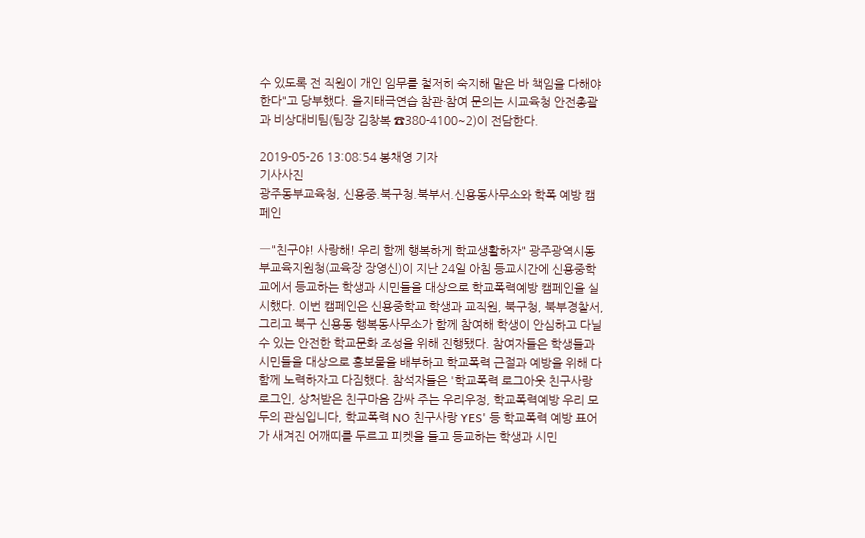수 있도록 전 직원이 개인 임무를 철저히 숙지해 맡은 바 책임을 다해야 한다"고 당부했다. 을지태극연습 참관·참여 문의는 시교육청 안전총괄과 비상대비팀(팀장 김창복 ☎380-4100~2)이 전담한다.

2019-05-26 13:08:54 봉채영 기자
기사사진
광주동부교육청, 신용중.북구청.북부서.신용동사무소와 학폭 예방 캠페인

―"친구야! 사랑해! 우리 함께 행복하게 학교생활하자" 광주광역시동부교육지원청(교육장 장영신)이 지난 24일 아침 등교시간에 신용중학교에서 등교하는 학생과 시민들을 대상으로 학교폭력예방 캠페인을 실시했다. 이번 캠페인은 신용중학교 학생과 교직원, 북구청, 북부경찰서, 그리고 북구 신용동 행복동사무소가 함께 참여해 학생이 안심하고 다닐 수 있는 안전한 학교문화 조성을 위해 진행됐다. 참여자들은 학생들과 시민들을 대상으로 홍보물을 배부하고 학교폭력 근절과 예방을 위해 다함께 노력하자고 다짐했다. 참석자들은 '학교폭력 로그아웃 친구사랑 로그인, 상처받은 친구마음 감싸 주는 우리우정, 학교폭력예방 우리 모두의 관심입니다, 학교폭력 NO 친구사랑 YES' 등 학교폭력 예방 표어가 새겨진 어깨띠를 두르고 피켓을 들고 등교하는 학생과 시민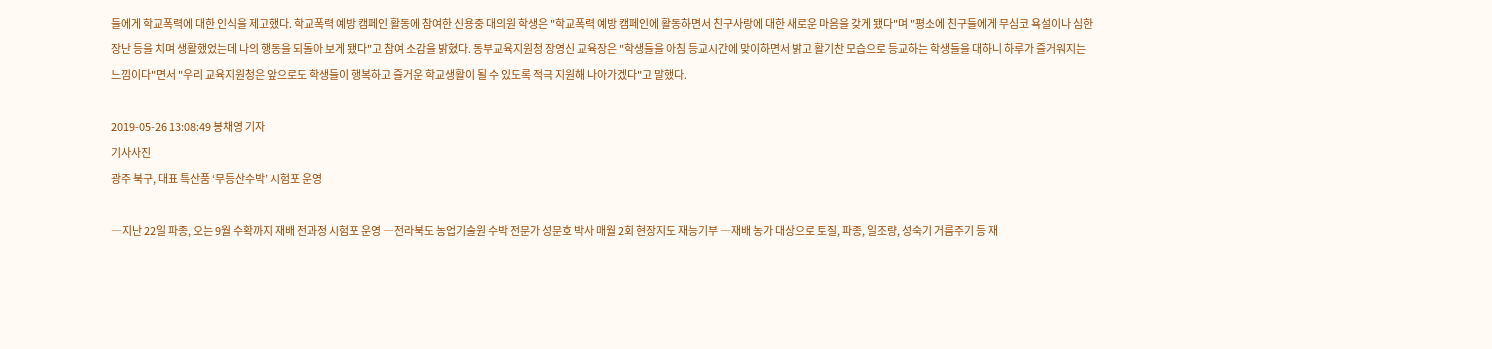들에게 학교폭력에 대한 인식을 제고했다. 학교폭력 예방 캠페인 활동에 참여한 신용중 대의원 학생은 "학교폭력 예방 캠페인에 활동하면서 친구사랑에 대한 새로운 마음을 갖게 됐다"며 "평소에 친구들에게 무심코 욕설이나 심한 장난 등을 치며 생활했었는데 나의 행동을 되돌아 보게 됐다"고 참여 소감을 밝혔다. 동부교육지원청 장영신 교육장은 "학생들을 아침 등교시간에 맞이하면서 밝고 활기찬 모습으로 등교하는 학생들을 대하니 하루가 즐거워지는 느낌이다"면서 "우리 교육지원청은 앞으로도 학생들이 행복하고 즐거운 학교생활이 될 수 있도록 적극 지원해 나아가겠다"고 말했다.

2019-05-26 13:08:49 봉채영 기자
기사사진
광주 북구, 대표 특산품 ‘무등산수박’ 시험포 운영

―지난 22일 파종, 오는 9월 수확까지 재배 전과정 시험포 운영 ―전라북도 농업기술원 수박 전문가 성문호 박사 매월 2회 현장지도 재능기부 ―재배 농가 대상으로 토질, 파종, 일조량, 성숙기 거름주기 등 재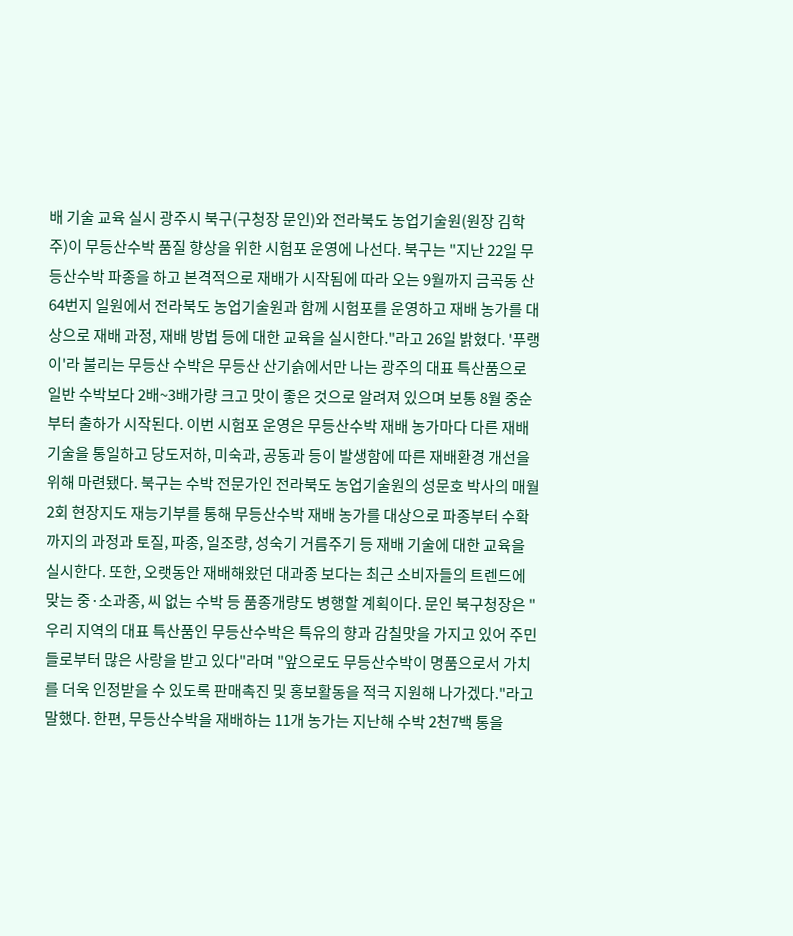배 기술 교육 실시 광주시 북구(구청장 문인)와 전라북도 농업기술원(원장 김학주)이 무등산수박 품질 향상을 위한 시험포 운영에 나선다. 북구는 "지난 22일 무등산수박 파종을 하고 본격적으로 재배가 시작됨에 따라 오는 9월까지 금곡동 산 64번지 일원에서 전라북도 농업기술원과 함께 시험포를 운영하고 재배 농가를 대상으로 재배 과정, 재배 방법 등에 대한 교육을 실시한다."라고 26일 밝혔다. '푸랭이'라 불리는 무등산 수박은 무등산 산기슭에서만 나는 광주의 대표 특산품으로 일반 수박보다 2배~3배가량 크고 맛이 좋은 것으로 알려져 있으며 보통 8월 중순부터 출하가 시작된다. 이번 시험포 운영은 무등산수박 재배 농가마다 다른 재배 기술을 통일하고 당도저하, 미숙과, 공동과 등이 발생함에 따른 재배환경 개선을 위해 마련됐다. 북구는 수박 전문가인 전라북도 농업기술원의 성문호 박사의 매월 2회 현장지도 재능기부를 통해 무등산수박 재배 농가를 대상으로 파종부터 수확까지의 과정과 토질, 파종, 일조량, 성숙기 거름주기 등 재배 기술에 대한 교육을 실시한다. 또한, 오랫동안 재배해왔던 대과종 보다는 최근 소비자들의 트렌드에 맞는 중·소과종, 씨 없는 수박 등 품종개량도 병행할 계획이다. 문인 북구청장은 "우리 지역의 대표 특산품인 무등산수박은 특유의 향과 감칠맛을 가지고 있어 주민들로부터 많은 사랑을 받고 있다"라며 "앞으로도 무등산수박이 명품으로서 가치를 더욱 인정받을 수 있도록 판매촉진 및 홍보활동을 적극 지원해 나가겠다."라고 말했다. 한편, 무등산수박을 재배하는 11개 농가는 지난해 수박 2천7백 통을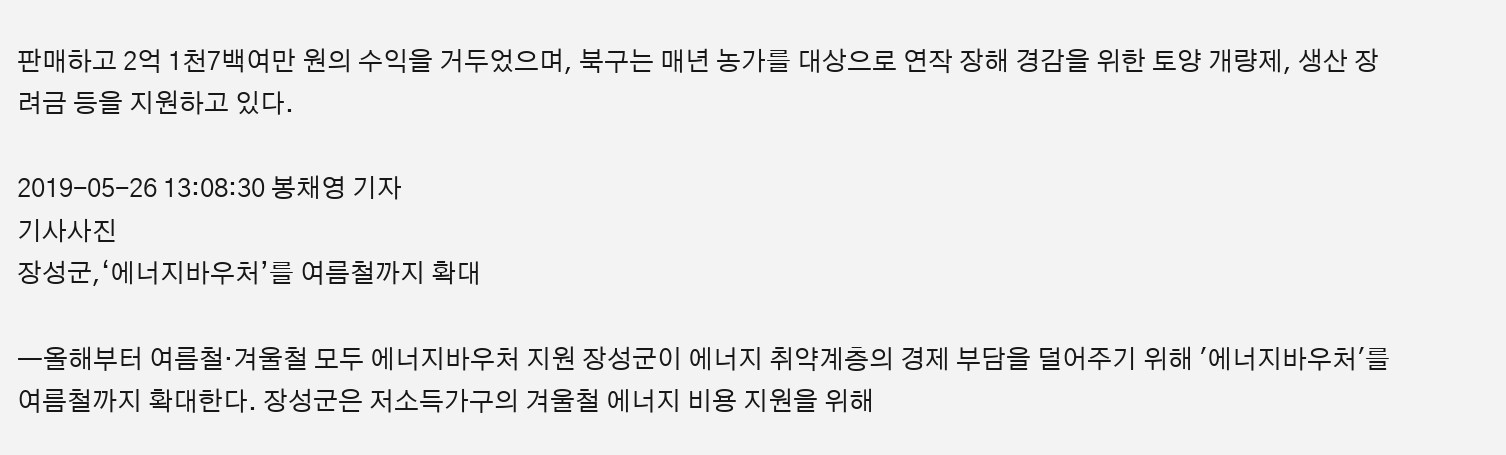판매하고 2억 1천7백여만 원의 수익을 거두었으며, 북구는 매년 농가를 대상으로 연작 장해 경감을 위한 토양 개량제, 생산 장려금 등을 지원하고 있다.

2019-05-26 13:08:30 봉채영 기자
기사사진
장성군,‘에너지바우처’를 여름철까지 확대

―올해부터 여름철·겨울철 모두 에너지바우처 지원 장성군이 에너지 취약계층의 경제 부담을 덜어주기 위해 '에너지바우처'를 여름철까지 확대한다. 장성군은 저소득가구의 겨울철 에너지 비용 지원을 위해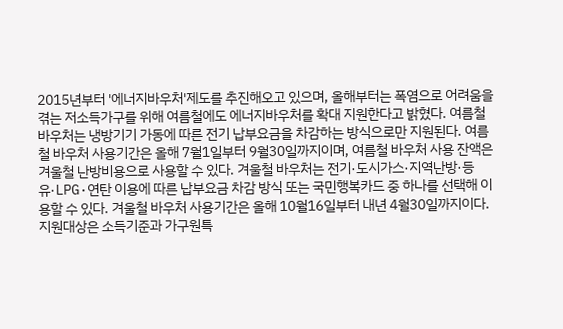2015년부터 '에너지바우처'제도를 추진해오고 있으며, 올해부터는 폭염으로 어려움을 겪는 저소득가구를 위해 여름철에도 에너지바우처를 확대 지원한다고 밝혔다. 여름철 바우처는 냉방기기 가동에 따른 전기 납부요금을 차감하는 방식으로만 지원된다. 여름철 바우처 사용기간은 올해 7월1일부터 9월30일까지이며, 여름철 바우처 사용 잔액은 겨울철 난방비용으로 사용할 수 있다. 겨울철 바우처는 전기·도시가스·지역난방·등유·LPG·연탄 이용에 따른 납부요금 차감 방식 또는 국민행복카드 중 하나를 선택해 이용할 수 있다. 겨울철 바우처 사용기간은 올해 10월16일부터 내년 4월30일까지이다. 지원대상은 소득기준과 가구원특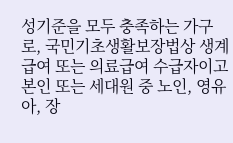성기준을 모두 충족하는 가구로, 국민기초생활보장법상 생계급여 또는 의료급여 수급자이고 본인 또는 세대원 중 노인, 영유아, 장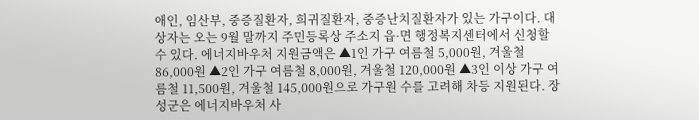애인, 임산부, 중증질환자, 희귀질환자, 중증난치질환자가 있는 가구이다. 대상자는 오는 9월 말까지 주민등록상 주소지 읍·면 행정복지센터에서 신청할 수 있다. 에너지바우처 지원금액은 ▲1인 가구 여름철 5,000원, 겨울철 86,000원 ▲2인 가구 여름철 8,000원, 겨울철 120,000원 ▲3인 이상 가구 여름철 11,500원, 겨울철 145,000원으로 가구원 수를 고려해 차등 지원된다. 장성군은 에너지바우처 사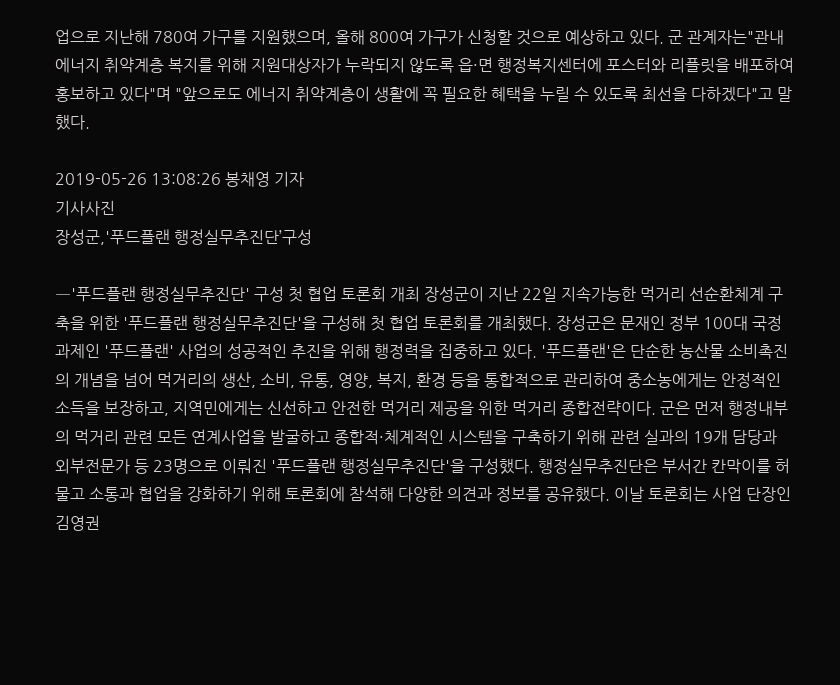업으로 지난해 780여 가구를 지원했으며, 올해 800여 가구가 신청할 것으로 예상하고 있다. 군 관계자는"관내 에너지 취약계층 복지를 위해 지원대상자가 누락되지 않도록 읍·면 행정복지센터에 포스터와 리플릿을 배포하여 홍보하고 있다"며 "앞으로도 에너지 취약계층이 생활에 꼭 필요한 혜택을 누릴 수 있도록 최선을 다하겠다"고 말했다.

2019-05-26 13:08:26 봉채영 기자
기사사진
장성군,'푸드플랜 행정실무추진단’구성

―'푸드플랜 행정실무추진단' 구성 첫 협업 토론회 개최 장성군이 지난 22일 지속가능한 먹거리 선순환체계 구축을 위한 '푸드플랜 행정실무추진단'을 구성해 첫 협업 토론회를 개최했다. 장성군은 문재인 정부 100대 국정과제인 '푸드플랜' 사업의 성공적인 추진을 위해 행정력을 집중하고 있다. '푸드플랜'은 단순한 농산물 소비촉진의 개념을 넘어 먹거리의 생산, 소비, 유통, 영양, 복지, 환경 등을 통합적으로 관리하여 중소농에게는 안정적인 소득을 보장하고, 지역민에게는 신선하고 안전한 먹거리 제공을 위한 먹거리 종합전략이다. 군은 먼저 행정내부의 먹거리 관련 모든 연계사업을 발굴하고 종합적·체계적인 시스템을 구축하기 위해 관련 실과의 19개 담당과 외부전문가 등 23명으로 이뤄진 '푸드플랜 행정실무추진단'을 구성했다. 행정실무추진단은 부서간 칸막이를 허물고 소통과 협업을 강화하기 위해 토론회에 참석해 다양한 의견과 정보를 공유했다. 이날 토론회는 사업 단장인 김영권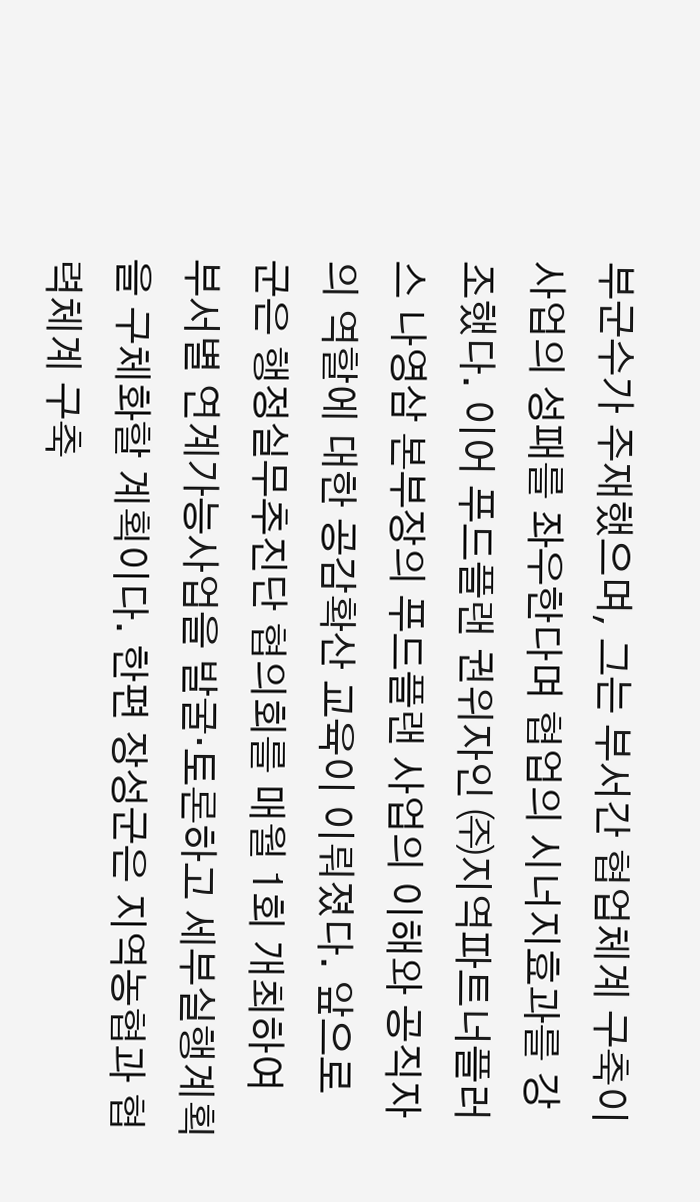부군수가 주재했으며, 그는 부서간 협업체계 구축이 사업의 성패를 좌우한다며 협업의 시너지효과를 강조했다. 이어 푸드플랜 권위자인 ㈜지역파트너플러스 나영삼 본부장의 푸드플랜 사업의 이해와 공직자의 역할에 대한 공감확산 교육이 이뤄졌다. 앞으로 군은 행정실무추진단 협의회를 매월 1회 개최하여 부서별 연계가능사업을 발굴·토론하고 세부실행계획을 구체화할 계획이다. 한편 장성군은 지역농협과 협력체계 구축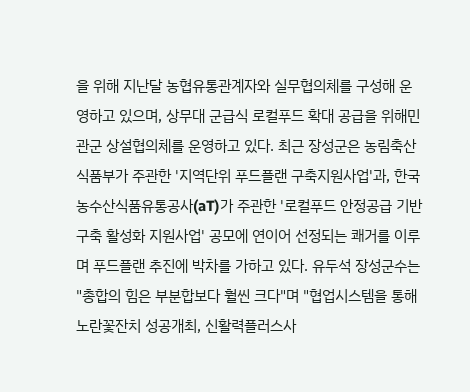을 위해 지난달 농협유통관계자와 실무협의체를 구성해 운영하고 있으며, 상무대 군급식 로컬푸드 확대 공급을 위해민관군 상설협의체를 운영하고 있다. 최근 장성군은 농림축산식품부가 주관한 '지역단위 푸드플랜 구축지원사업'과, 한국농수산식품유통공사(aT)가 주관한 '로컬푸드 안정공급 기반구축 활성화 지원사업' 공모에 연이어 선정되는 쾌거를 이루며 푸드플랜 추진에 박차를 가하고 있다. 유두석 장성군수는 "총합의 힘은 부분합보다 훨씬 크다"며 "협업시스템을 통해 노란꽃잔치 성공개최, 신활력플러스사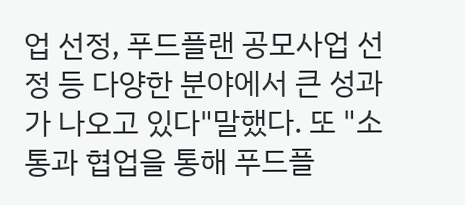업 선정, 푸드플랜 공모사업 선정 등 다양한 분야에서 큰 성과가 나오고 있다"말했다. 또 "소통과 협업을 통해 푸드플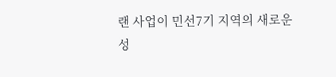랜 사업이 민선7기 지역의 새로운 성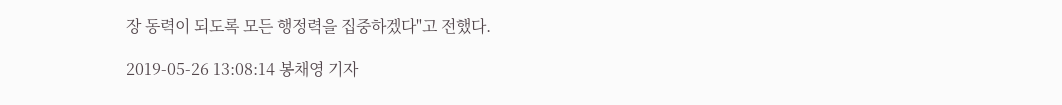장 동력이 되도록 모든 행정력을 집중하겠다"고 전했다.

2019-05-26 13:08:14 봉채영 기자